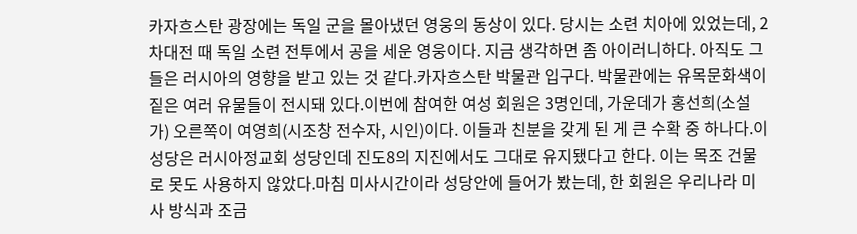카자흐스탄 광장에는 독일 군을 몰아냈던 영웅의 동상이 있다. 당시는 소련 치아에 있었는데, 2차대전 때 독일 소련 전투에서 공을 세운 영웅이다. 지금 생각하면 좀 아이러니하다. 아직도 그들은 러시아의 영향을 받고 있는 것 같다.카자흐스탄 박물관 입구다. 박물관에는 유목문화색이 짙은 여러 유물들이 전시돼 있다.이번에 참여한 여성 회원은 3명인데, 가운데가 홍선희(소설가) 오른쪽이 여영희(시조창 전수자, 시인)이다. 이들과 친분을 갖게 된 게 큰 수확 중 하나다.이 성당은 러시아정교회 성당인데 진도8의 지진에서도 그대로 유지됐다고 한다. 이는 목조 건물로 못도 사용하지 않았다.마침 미사시간이라 성당안에 들어가 봤는데, 한 회원은 우리나라 미사 방식과 조금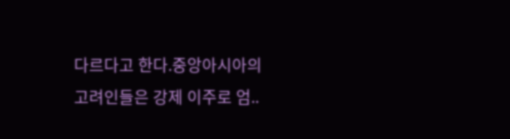다르다고 한다.중앙아시아의 고려인들은 강제 이주로 엄..